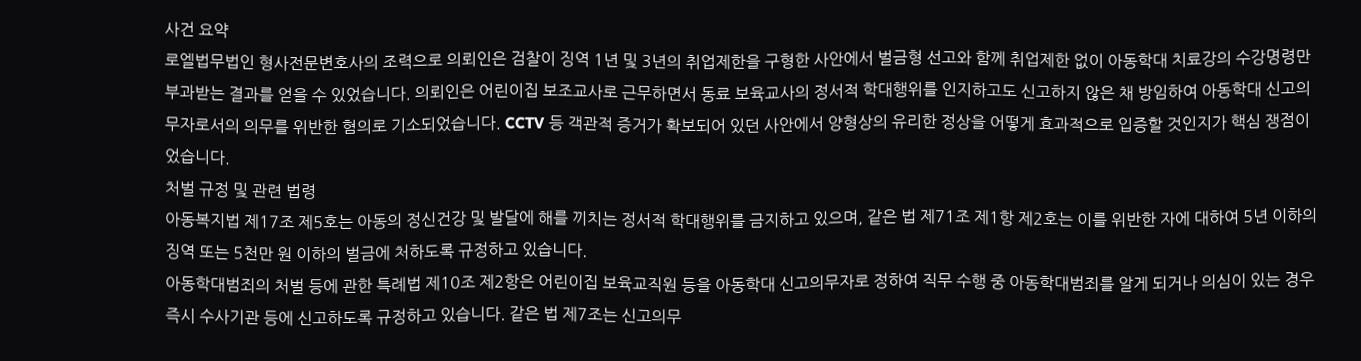사건 요약
로엘법무법인 형사전문변호사의 조력으로 의뢰인은 검찰이 징역 1년 및 3년의 취업제한을 구형한 사안에서 벌금형 선고와 함께 취업제한 없이 아동학대 치료강의 수강명령만 부과받는 결과를 얻을 수 있었습니다. 의뢰인은 어린이집 보조교사로 근무하면서 동료 보육교사의 정서적 학대행위를 인지하고도 신고하지 않은 채 방임하여 아동학대 신고의무자로서의 의무를 위반한 혐의로 기소되었습니다. CCTV 등 객관적 증거가 확보되어 있던 사안에서 양형상의 유리한 정상을 어떻게 효과적으로 입증할 것인지가 핵심 쟁점이었습니다.
처벌 규정 및 관련 법령
아동복지법 제17조 제5호는 아동의 정신건강 및 발달에 해를 끼치는 정서적 학대행위를 금지하고 있으며, 같은 법 제71조 제1항 제2호는 이를 위반한 자에 대하여 5년 이하의 징역 또는 5천만 원 이하의 벌금에 처하도록 규정하고 있습니다.
아동학대범죄의 처벌 등에 관한 특례법 제10조 제2항은 어린이집 보육교직원 등을 아동학대 신고의무자로 정하여 직무 수행 중 아동학대범죄를 알게 되거나 의심이 있는 경우 즉시 수사기관 등에 신고하도록 규정하고 있습니다. 같은 법 제7조는 신고의무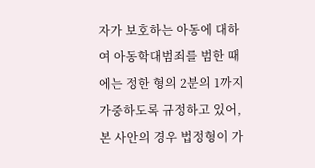자가 보호하는 아동에 대하여 아동학대범죄를 범한 때에는 정한 형의 2분의 1까지 가중하도록 규정하고 있어, 본 사안의 경우 법정형이 가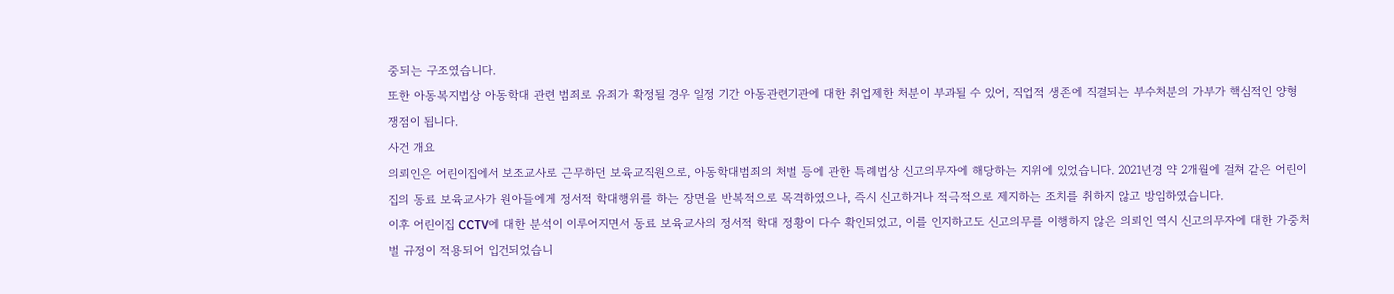중되는 구조였습니다.
또한 아동복지법상 아동학대 관련 범죄로 유죄가 확정될 경우 일정 기간 아동관련기관에 대한 취업제한 처분이 부과될 수 있어, 직업적 생존에 직결되는 부수처분의 가부가 핵심적인 양형 쟁점이 됩니다.
사건 개요
의뢰인은 어린이집에서 보조교사로 근무하던 보육교직원으로, 아동학대범죄의 처벌 등에 관한 특례법상 신고의무자에 해당하는 지위에 있었습니다. 2021년경 약 2개월에 걸쳐 같은 어린이집의 동료 보육교사가 원아들에게 정서적 학대행위를 하는 장면을 반복적으로 목격하였으나, 즉시 신고하거나 적극적으로 제지하는 조치를 취하지 않고 방임하였습니다.
이후 어린이집 CCTV에 대한 분석이 이루어지면서 동료 보육교사의 정서적 학대 정황이 다수 확인되었고, 이를 인지하고도 신고의무를 이행하지 않은 의뢰인 역시 신고의무자에 대한 가중처벌 규정이 적용되어 입건되었습니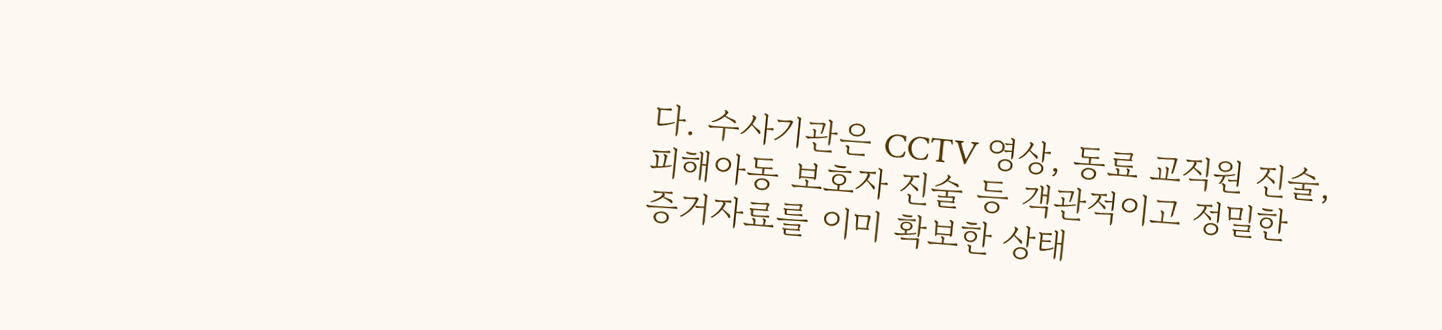다. 수사기관은 CCTV 영상, 동료 교직원 진술, 피해아동 보호자 진술 등 객관적이고 정밀한 증거자료를 이미 확보한 상태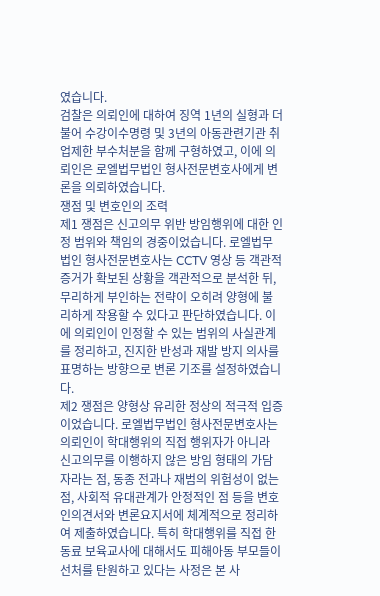였습니다.
검찰은 의뢰인에 대하여 징역 1년의 실형과 더불어 수강이수명령 및 3년의 아동관련기관 취업제한 부수처분을 함께 구형하였고, 이에 의뢰인은 로엘법무법인 형사전문변호사에게 변론을 의뢰하였습니다.
쟁점 및 변호인의 조력
제1 쟁점은 신고의무 위반 방임행위에 대한 인정 범위와 책임의 경중이었습니다. 로엘법무법인 형사전문변호사는 CCTV 영상 등 객관적 증거가 확보된 상황을 객관적으로 분석한 뒤, 무리하게 부인하는 전략이 오히려 양형에 불리하게 작용할 수 있다고 판단하였습니다. 이에 의뢰인이 인정할 수 있는 범위의 사실관계를 정리하고, 진지한 반성과 재발 방지 의사를 표명하는 방향으로 변론 기조를 설정하였습니다.
제2 쟁점은 양형상 유리한 정상의 적극적 입증이었습니다. 로엘법무법인 형사전문변호사는 의뢰인이 학대행위의 직접 행위자가 아니라 신고의무를 이행하지 않은 방임 형태의 가담자라는 점, 동종 전과나 재범의 위험성이 없는 점, 사회적 유대관계가 안정적인 점 등을 변호인의견서와 변론요지서에 체계적으로 정리하여 제출하였습니다. 특히 학대행위를 직접 한 동료 보육교사에 대해서도 피해아동 부모들이 선처를 탄원하고 있다는 사정은 본 사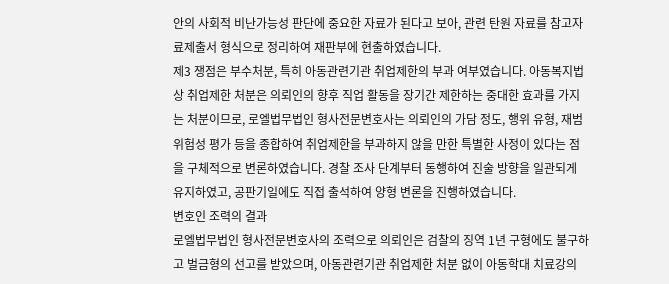안의 사회적 비난가능성 판단에 중요한 자료가 된다고 보아, 관련 탄원 자료를 참고자료제출서 형식으로 정리하여 재판부에 현출하였습니다.
제3 쟁점은 부수처분, 특히 아동관련기관 취업제한의 부과 여부였습니다. 아동복지법상 취업제한 처분은 의뢰인의 향후 직업 활동을 장기간 제한하는 중대한 효과를 가지는 처분이므로, 로엘법무법인 형사전문변호사는 의뢰인의 가담 정도, 행위 유형, 재범 위험성 평가 등을 종합하여 취업제한을 부과하지 않을 만한 특별한 사정이 있다는 점을 구체적으로 변론하였습니다. 경찰 조사 단계부터 동행하여 진술 방향을 일관되게 유지하였고, 공판기일에도 직접 출석하여 양형 변론을 진행하였습니다.
변호인 조력의 결과
로엘법무법인 형사전문변호사의 조력으로 의뢰인은 검찰의 징역 1년 구형에도 불구하고 벌금형의 선고를 받았으며, 아동관련기관 취업제한 처분 없이 아동학대 치료강의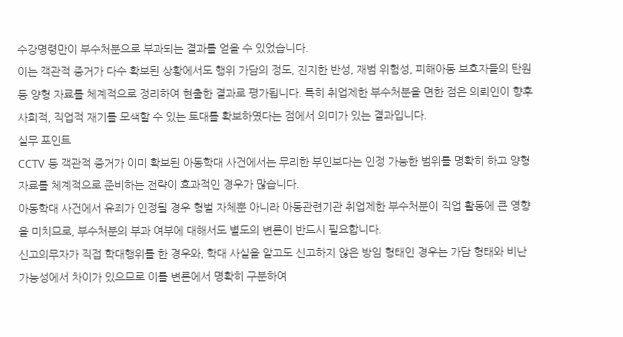수강명령만이 부수처분으로 부과되는 결과를 얻을 수 있었습니다.
이는 객관적 증거가 다수 확보된 상황에서도 행위 가담의 정도, 진지한 반성, 재범 위험성, 피해아동 보호자들의 탄원 등 양형 자료를 체계적으로 정리하여 현출한 결과로 평가됩니다. 특히 취업제한 부수처분을 면한 점은 의뢰인이 향후 사회적, 직업적 재기를 모색할 수 있는 토대를 확보하였다는 점에서 의미가 있는 결과입니다.
실무 포인트
CCTV 등 객관적 증거가 이미 확보된 아동학대 사건에서는 무리한 부인보다는 인정 가능한 범위를 명확히 하고 양형 자료를 체계적으로 준비하는 전략이 효과적인 경우가 많습니다.
아동학대 사건에서 유죄가 인정될 경우 형벌 자체뿐 아니라 아동관련기관 취업제한 부수처분이 직업 활동에 큰 영향을 미치므로, 부수처분의 부과 여부에 대해서도 별도의 변론이 반드시 필요합니다.
신고의무자가 직접 학대행위를 한 경우와, 학대 사실을 알고도 신고하지 않은 방임 형태인 경우는 가담 형태와 비난가능성에서 차이가 있으므로 이를 변론에서 명확히 구분하여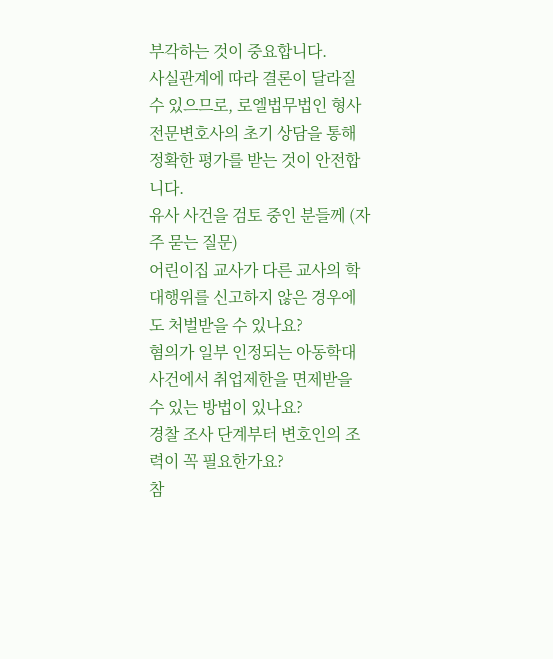부각하는 것이 중요합니다.
사실관계에 따라 결론이 달라질 수 있으므로, 로엘법무법인 형사전문변호사의 초기 상담을 통해 정확한 평가를 받는 것이 안전합니다.
유사 사건을 검토 중인 분들께 (자주 묻는 질문)
어린이집 교사가 다른 교사의 학대행위를 신고하지 않은 경우에도 처벌받을 수 있나요?
혐의가 일부 인정되는 아동학대 사건에서 취업제한을 면제받을 수 있는 방법이 있나요?
경찰 조사 단계부터 변호인의 조력이 꼭 필요한가요?
참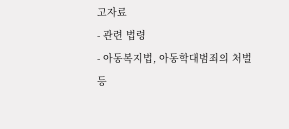고자료
- 관련 법령
- 아동복지법, 아동학대범죄의 처벌 등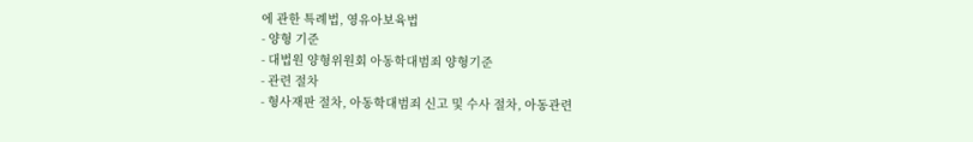에 관한 특례법, 영유아보육법
- 양형 기준
- 대법원 양형위원회 아동학대범죄 양형기준
- 관련 절차
- 형사재판 절차, 아동학대범죄 신고 및 수사 절차, 아동관련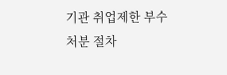기관 취업제한 부수처분 절차